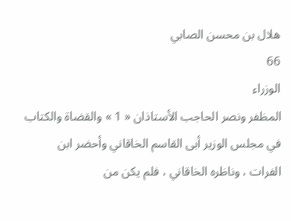هلال بن محسن الصابي
66
الوزراء
المظفر ونصر الحاجب الأستاذان « 1 » والقضاة والكتاب في مجلس الوزير أبى القاسم الخاقاني وأحضر ابن الفرات ، وناظره الخاقاني ، فلم يكن من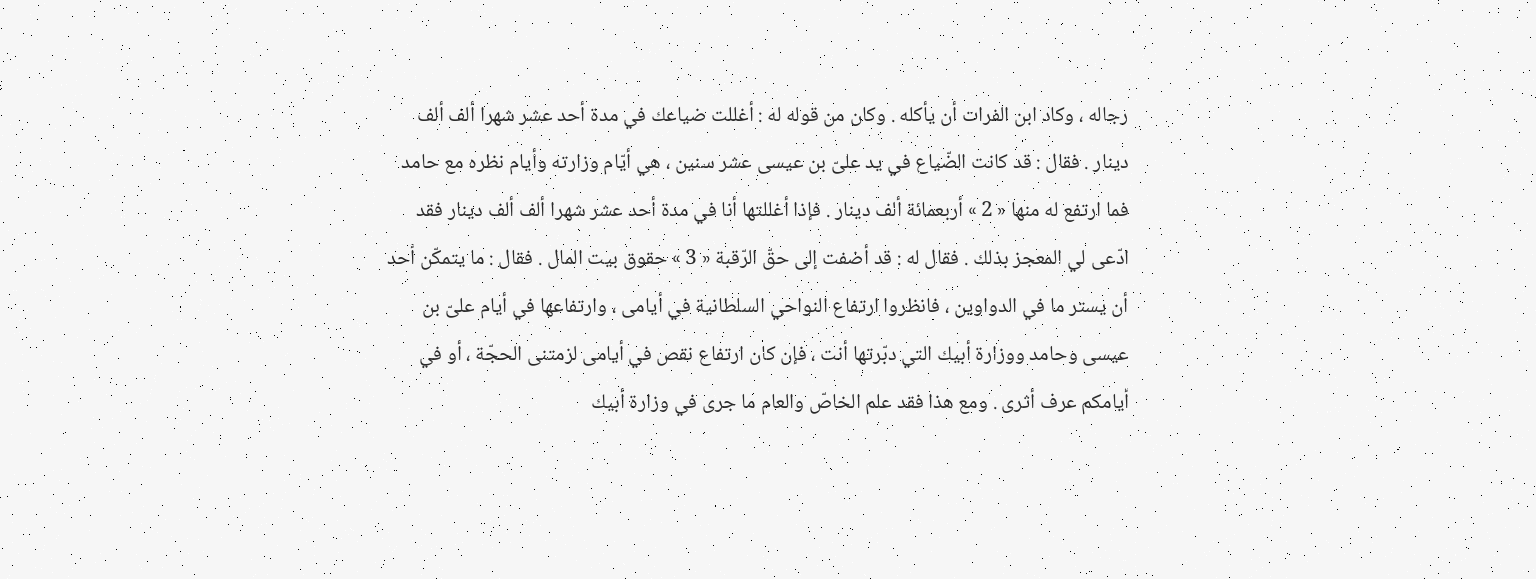رجاله ، وكاد ابن الفرات أن يأكله . وكان من قوله له : أغللت ضياعك في مدة أحد عشر شهرا ألف ألف دينار . فقال : قد كانت الضّياع في يد علىّ بن عيسى عشر سنين ، هي أيّام وزارته وأيام نظره مع حامد فما ارتفع له منها « 2 » أربعمائة ألف دينار . فإذا أغللتها أنا في مدة أحد عشر شهرا ألف ألف دينار فقد ادّعى لي المعجز بذلك . فقال له : قد أضفت إلى حقّ الرّقبة « 3 » حقوق بيت المال . فقال : ما يتمكّن أحد أن يستر ما في الدواوين ، فانظروا ارتفاع النواحي السلطانية في أيامى ، وارتفاعها في أيام علىّ بن عيسى وحامد ووزارة أبيك التي دبّرتها أنت ، فإن كان ارتفاع نقص في أيامى لزمتنى الحجّة ، أو في أيامكم عرف أثرى . ومع هذا فقد علم الخاصّ والعام ما جرى في وزارة أبيك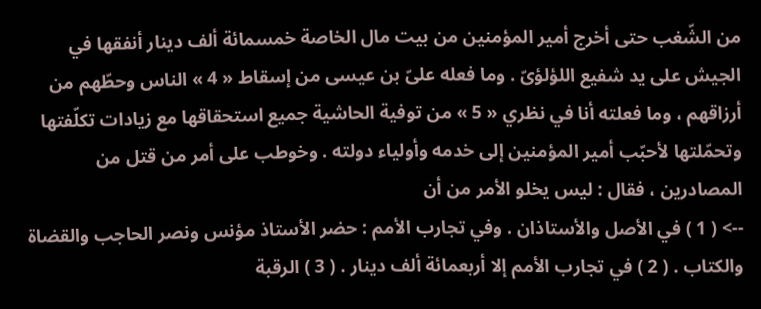من الشّغب حتى أخرج أمير المؤمنين من بيت مال الخاصة خمسمائة ألف دينار أنفقها في الجيش على يد شفيع اللؤلؤىّ . وما فعله علىّ بن عيسى من إسقاط « 4 » الناس وحطّهم من أرزاقهم ، وما فعلته أنا في نظري « 5 » من توفية الحاشية جميع استحقاقها مع زيادات تكلّفتها وتحمّلتها لأحبّب أمير المؤمنين إلى خدمه وأولياء دولته . وخوطب على أمر من قتل من المصادرين ، فقال : ليس يخلو الأمر من أن
--> ( 1 ) في الأصل والأستاذان . وفي تجارب الأمم : حضر الأستاذ مؤنس ونصر الحاجب والقضاة والكتاب . ( 2 ) في تجارب الأمم إلا أربعمائة ألف دينار . ( 3 ) الرقبة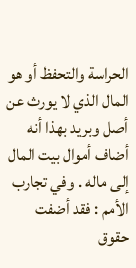الحراسة والتحفظ أو هو المال الذي لا يورث عن أصل وبريد بهذا أنه أضاف أموال بيت المال إلى ماله . وفي تجارب الأمم : فقد أضفت حقوق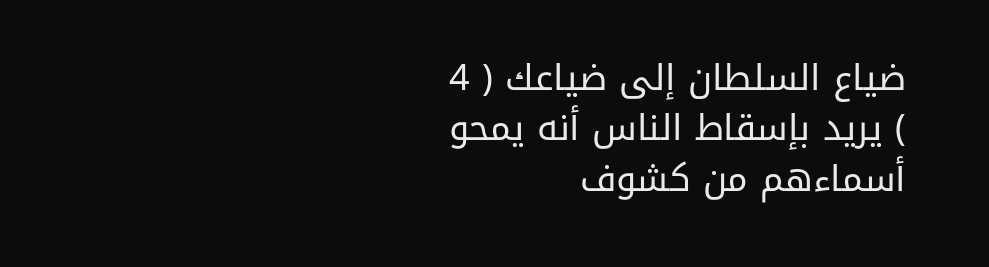ضياع السلطان إلى ضياعك ( 4 ) يريد بإسقاط الناس أنه يمحو أسماءهم من كشوف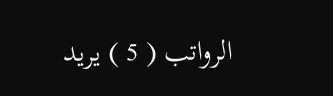الرواتب ( 5 ) يريد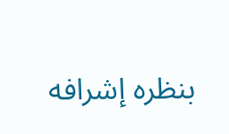بنظره إشرافه